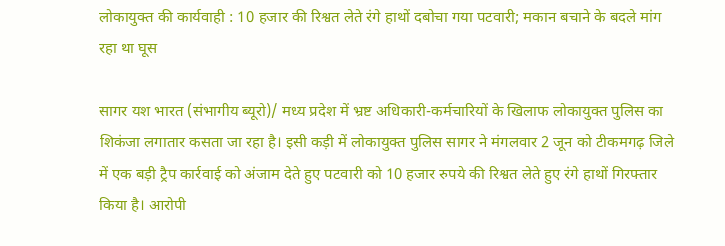लोकायुक्त की कार्यवाही : 10 हजार की रिश्वत लेते रंगे हाथों दबोचा गया पटवारी; मकान बचाने के बदले मांग रहा था घूस

सागर यश भारत (संभागीय ब्यूरो)/ मध्य प्रदेश में भ्रष्ट अधिकारी-कर्मचारियों के खिलाफ लोकायुक्त पुलिस का शिकंजा लगातार कसता जा रहा है। इसी कड़ी में लोकायुक्त पुलिस सागर ने मंगलवार 2 जून को टीकमगढ़ जिले में एक बड़ी ट्रैप कार्रवाई को अंजाम देते हुए पटवारी को 10 हजार रुपये की रिश्वत लेते हुए रंगे हाथों गिरफ्तार किया है। आरोपी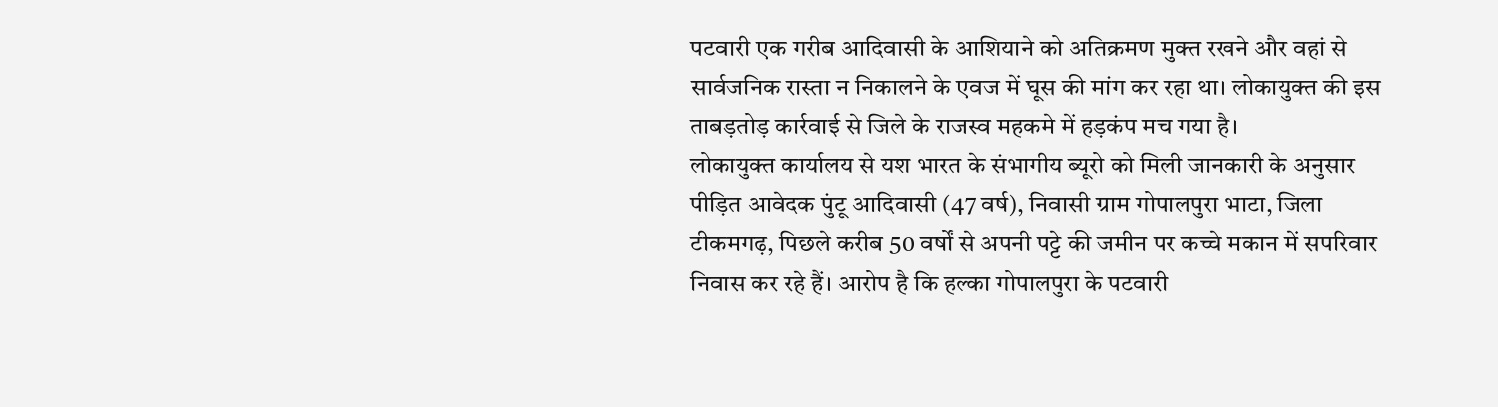पटवारी एक गरीब आदिवासी के आशियाने को अतिक्रमण मुक्त रखने और वहां से सार्वजनिक रास्ता न निकालने के एवज में घूस की मांग कर रहा था। लोकायुक्त की इस ताबड़तोड़ कार्रवाई से जिले के राजस्व महकमे में हड़कंप मच गया है।
लोकायुक्त कार्यालय से यश भारत के संभागीय ब्यूरो को मिली जानकारी के अनुसार पीड़ित आवेदक पुंटू आदिवासी (47 वर्ष), निवासी ग्राम गोपालपुरा भाटा, जिला टीकमगढ़, पिछले करीब 50 वर्षों से अपनी पट्टे की जमीन पर कच्चे मकान में सपरिवार निवास कर रहे हैं। आरोप है कि हल्का गोपालपुरा के पटवारी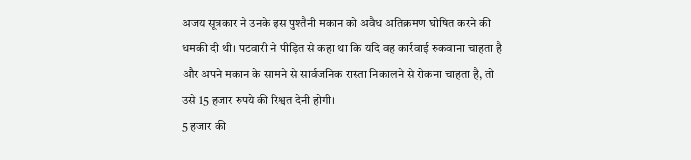अजय सूत्रकार ने उनके इस पुश्तैनी मकान को अवैध अतिक्रमण घोषित करने की धमकी दी थी। पटवारी ने पीड़ित से कहा था कि यदि वह कार्रवाई रुकवाना चाहता है और अपने मकान के सामने से सार्वजनिक रास्ता निकालने से रोकना चाहता है, तो उसे 15 हजार रुपये की रिश्वत देनी होगी।
5 हजार की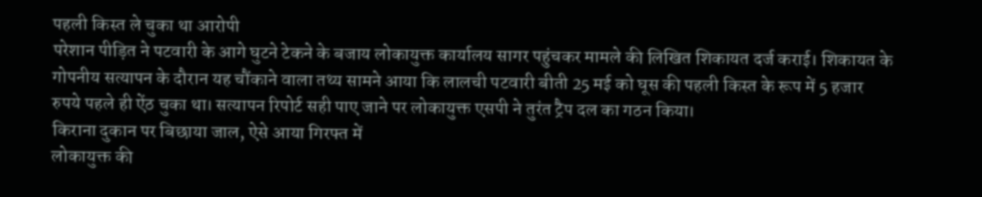पहली किस्त ले चुका था आरोपी
परेशान पीड़ित ने पटवारी के आगे घुटने टेकने के बजाय लोकायुक्त कार्यालय सागर पहुंचकर मामले की लिखित शिकायत दर्ज कराई। शिकायत के गोपनीय सत्यापन के दौरान यह चौंकाने वाला तथ्य सामने आया कि लालची पटवारी बीती 25 मई को घूस की पहली किस्त के रूप में 5 हजार रुपये पहले ही ऐंठ चुका था। सत्यापन रिपोर्ट सही पाए जाने पर लोकायुक्त एसपी ने तुरंत ट्रैप दल का गठन किया।
किराना दुकान पर बिछाया जाल, ऐसे आया गिरफ्त में
लोकायुक्त की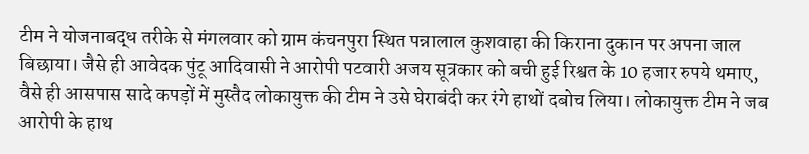टीम ने योजनाबद्ध तरीके से मंगलवार को ग्राम कंचनपुरा स्थित पन्नालाल कुशवाहा की किराना दुकान पर अपना जाल बिछाया। जैसे ही आवेदक पुंटू आदिवासी ने आरोपी पटवारी अजय सूत्रकार को बची हुई रिश्वत के 10 हजार रुपये थमाए, वैसे ही आसपास सादे कपड़ों में मुस्तैद लोकायुक्त की टीम ने उसे घेराबंदी कर रंगे हाथों दबोच लिया। लोकायुक्त टीम ने जब आरोपी के हाथ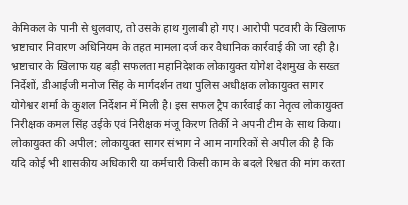केमिकल के पानी से धुलवाए, तो उसके हाथ गुलाबी हो गए। आरोपी पटवारी के खिलाफ भ्रष्टाचार निवारण अधिनियम के तहत मामला दर्ज कर वैधानिक कार्रवाई की जा रही है।
भ्रष्टाचार के खिलाफ यह बड़ी सफलता महानिदेशक लोकायुक्त योगेश देशमुख के सख्त निर्देशों, डीआईजी मनोज सिंह के मार्गदर्शन तथा पुलिस अधीक्षक लोकायुक्त सागर योगेश्वर शर्मा के कुशल निर्देशन में मिली है। इस सफल ट्रैप कार्रवाई का नेतृत्व लोकायुक्त निरीक्षक कमल सिंह उईके एवं निरीक्षक मंजू किरण तिर्की ने अपनी टीम के साथ किया।
लोकायुक्त की अपील: लोकायुक्त सागर संभाग ने आम नागरिकों से अपील की है कि यदि कोई भी शासकीय अधिकारी या कर्मचारी किसी काम के बदले रिश्वत की मांग करता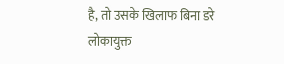है, तो उसके खिलाफ बिना डरे लोकायुक्त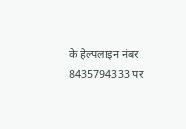के हेल्पलाइन नंबर 8435794333 पर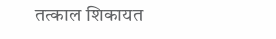तत्काल शिकायत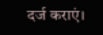दर्ज कराएं।